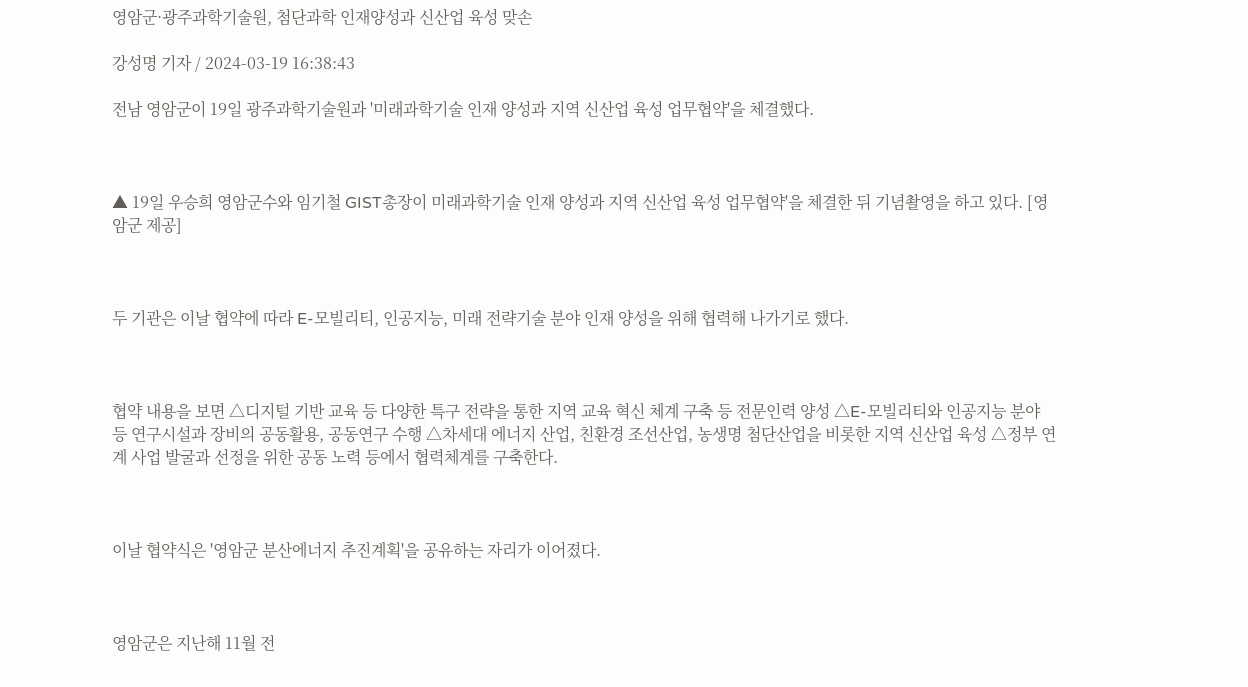영암군·광주과학기술원, 첨단과학 인재양성과 신산업 육성 맞손

강성명 기자 / 2024-03-19 16:38:43

전남 영암군이 19일 광주과학기술원과 '미래과학기술 인재 양성과 지역 신산업 육성 업무협약'을 체결했다.



▲ 19일 우승희 영암군수와 임기철 GIST총장이 미래과학기술 인재 양성과 지역 신산업 육성 업무협약'을 체결한 뒤 기념촬영을 하고 있다. [영암군 제공]



두 기관은 이날 협약에 따라 E-모빌리티, 인공지능, 미래 전략기술 분야 인재 양성을 위해 협력해 나가기로 했다.



협약 내용을 보면 △디지털 기반 교육 등 다양한 특구 전략을 통한 지역 교육 혁신 체계 구축 등 전문인력 양성 △E-모빌리티와 인공지능 분야 등 연구시설과 장비의 공동활용, 공동연구 수행 △차세대 에너지 산업, 친환경 조선산업, 농생명 첨단산업을 비롯한 지역 신산업 육성 △정부 연계 사업 발굴과 선정을 위한 공동 노력 등에서 협력체계를 구축한다.



이날 협약식은 '영암군 분산에너지 추진계획'을 공유하는 자리가 이어졌다.



영암군은 지난해 11월 전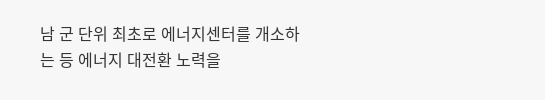남 군 단위 최초로 에너지센터를 개소하는 등 에너지 대전환 노력을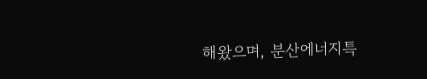해왔으며, 분산에너지특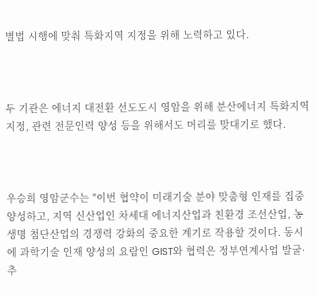별법 시행에 맞춰 특화지역 지정을 위해 노력하고 있다.



두 기관은 에너지 대전환 선도도시 영암을 위해 분산에너지 특화지역 지정, 관련 전문인력 양성 등을 위해서도 머리를 맞대기로 했다.



우승희 영암군수는 "이번 협약이 미래기술 분야 맞춤형 인재를 집중 양성하고, 지역 신산업인 차세대 에너지산업과 친환경 조선산업, 농생명 첨단산업의 경쟁력 강화의 중요한 계기로 작용할 것이다. 동시에 과학기술 인재 양성의 요람인 GIST와 협력은 정부연계사업 발굴·추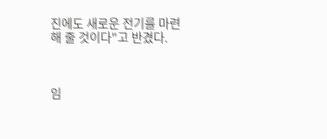진에도 새로운 전기를 마련해 줄 것이다"고 반겼다.



임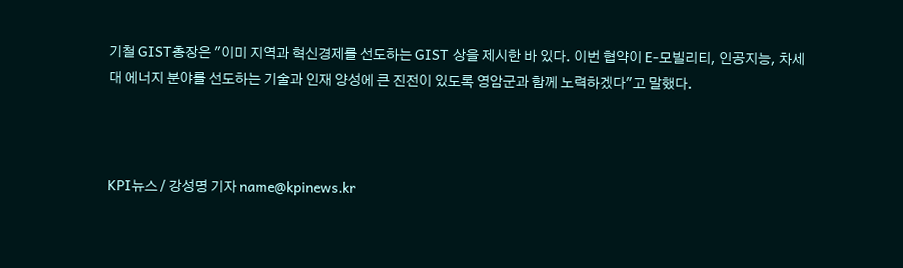기철 GIST총장은 "이미 지역과 혁신경제를 선도하는 GIST 상을 제시한 바 있다. 이번 협약이 E-모빌리티, 인공지능, 차세대 에너지 분야를 선도하는 기술과 인재 양성에 큰 진전이 있도록 영암군과 함께 노력하겠다"고 말했다.



KPI뉴스 / 강성명 기자 name@kpinews.kr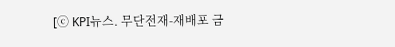[ⓒ KPI뉴스. 무단전재-재배포 금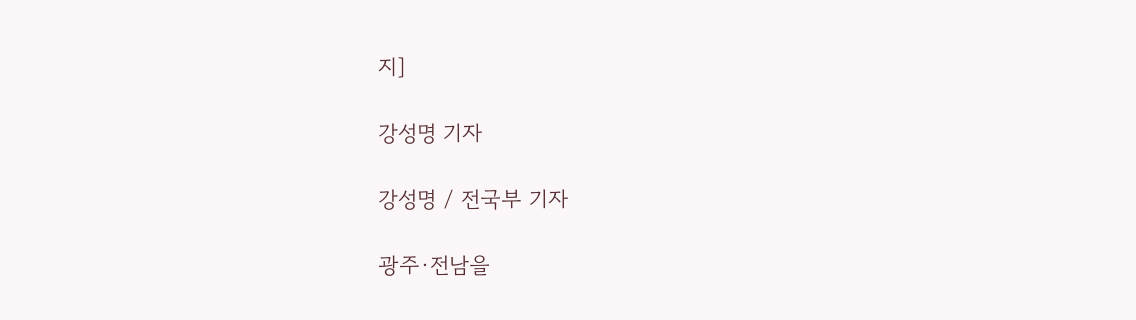지]

강성명 기자

강성명 / 전국부 기자

광주·전남을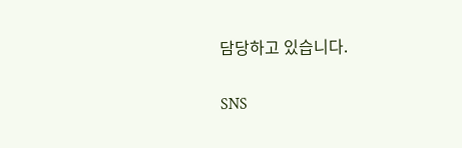담당하고 있습니다.

SNS